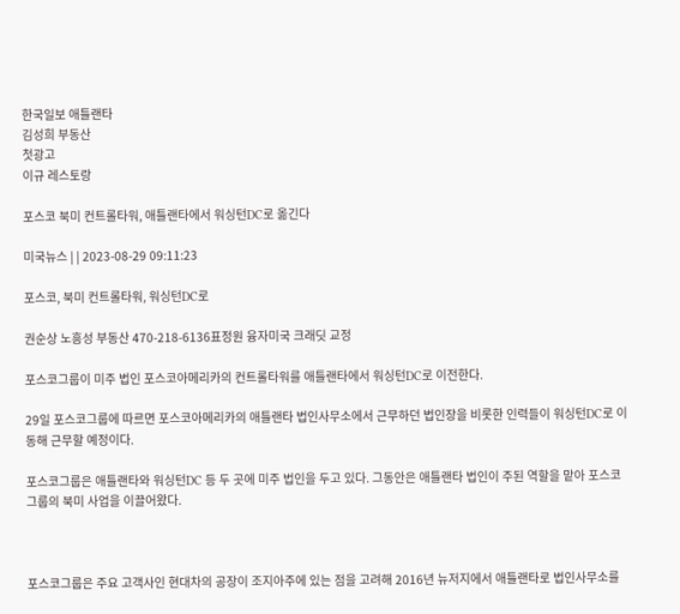한국일보 애틀랜타
김성희 부동산
첫광고
이규 레스토랑

포스코 북미 컨트롤타워, 애틀랜타에서 워싱턴DC로 옮긴다

미국뉴스 | | 2023-08-29 09:11:23

포스코, 북미 컨트롤타워, 워싱턴DC로

권순상 노흥성 부동산 470-218-6136표정원 융자미국 크래딧 교정

포스코그룹이 미주 법인 포스코아메리카의 컨트롤타워를 애틀랜타에서 워싱턴DC로 이전한다.

29일 포스코그룹에 따르면 포스코아메리카의 애틀랜타 법인사무소에서 근무하던 법인장을 비롯한 인력들이 워싱턴DC로 이동해 근무할 예정이다.

포스코그룹은 애틀랜타와 워싱턴DC 등 두 곳에 미주 법인을 두고 있다. 그동안은 애틀랜타 법인이 주된 역할을 맡아 포스코그룹의 북미 사업을 이끌어왔다.



포스코그룹은 주요 고객사인 현대차의 공장이 조지아주에 있는 점을 고려해 2016년 뉴저지에서 애틀랜타로 법인사무소를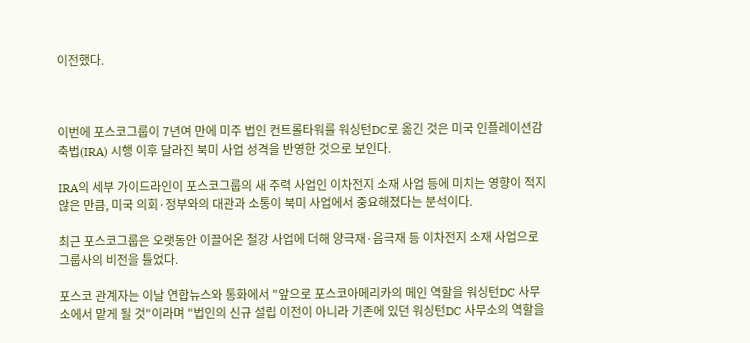이전했다.



이번에 포스코그룹이 7년여 만에 미주 법인 컨트롤타워를 워싱턴DC로 옮긴 것은 미국 인플레이션감축법(IRA) 시행 이후 달라진 북미 사업 성격을 반영한 것으로 보인다.

IRA의 세부 가이드라인이 포스코그룹의 새 주력 사업인 이차전지 소재 사업 등에 미치는 영향이 적지 않은 만큼, 미국 의회·정부와의 대관과 소통이 북미 사업에서 중요해졌다는 분석이다.

최근 포스코그룹은 오랫동안 이끌어온 철강 사업에 더해 양극재·음극재 등 이차전지 소재 사업으로 그룹사의 비전을 틀었다.

포스코 관계자는 이날 연합뉴스와 통화에서 "앞으로 포스코아메리카의 메인 역할을 워싱턴DC 사무소에서 맡게 될 것"이라며 "법인의 신규 설립 이전이 아니라 기존에 있던 워싱턴DC 사무소의 역할을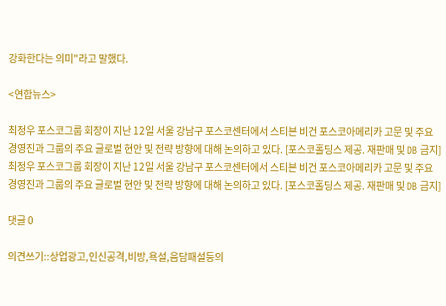강화한다는 의미"라고 말했다.

<연합뉴스>

최정우 포스코그룹 회장이 지난 12일 서울 강남구 포스코센터에서 스티븐 비건 포스코아메리카 고문 및 주요 경영진과 그룹의 주요 글로벌 현안 및 전략 방향에 대해 논의하고 있다. [포스코홀딩스 제공. 재판매 및 DB 금지]
최정우 포스코그룹 회장이 지난 12일 서울 강남구 포스코센터에서 스티븐 비건 포스코아메리카 고문 및 주요 경영진과 그룹의 주요 글로벌 현안 및 전략 방향에 대해 논의하고 있다. [포스코홀딩스 제공. 재판매 및 DB 금지]

댓글 0

의견쓰기::상업광고,인신공격,비방,욕설,음담패설등의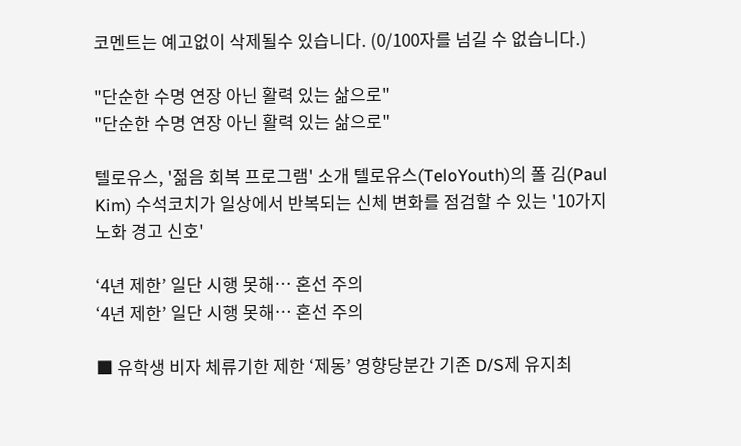코멘트는 예고없이 삭제될수 있습니다. (0/100자를 넘길 수 없습니다.)

"단순한 수명 연장 아닌 활력 있는 삶으로"
"단순한 수명 연장 아닌 활력 있는 삶으로"

텔로유스, '젊음 회복 프로그램' 소개 텔로유스(TeloYouth)의 폴 김(Paul Kim) 수석코치가 일상에서 반복되는 신체 변화를 점검할 수 있는 '10가지 노화 경고 신호'

‘4년 제한’ 일단 시행 못해… 혼선 주의
‘4년 제한’ 일단 시행 못해… 혼선 주의

■ 유학생 비자 체류기한 제한 ‘제동’ 영향당분간 기존 D/S제 유지최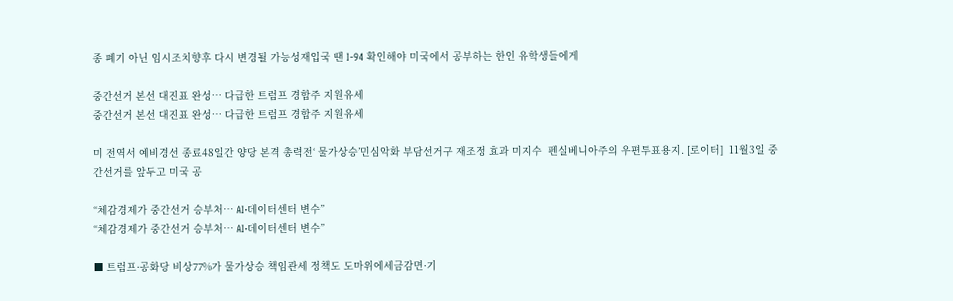종 폐기 아닌 임시조치향후 다시 변경될 가능성재입국 땐 I-94 확인해야 미국에서 공부하는 한인 유학생들에게

중간선거 본선 대진표 완성… 다급한 트럼프 경합주 지원유세
중간선거 본선 대진표 완성… 다급한 트럼프 경합주 지원유세

미 전역서 예비경선 종료48일간 양당 본격 총력전‘ 물가상승’민심악화 부담선거구 재조정 효과 미지수  펜실베니아주의 우편투표용지. [로이터]  11월3일 중간선거를 앞두고 미국 공

“체감경제가 중간선거 승부처… AI·데이터센터 변수”
“체감경제가 중간선거 승부처… AI·데이터센터 변수”

■ 트럼프·공화당 비상77%가 물가상승 책임관세 정책도 도마위에세금감면·기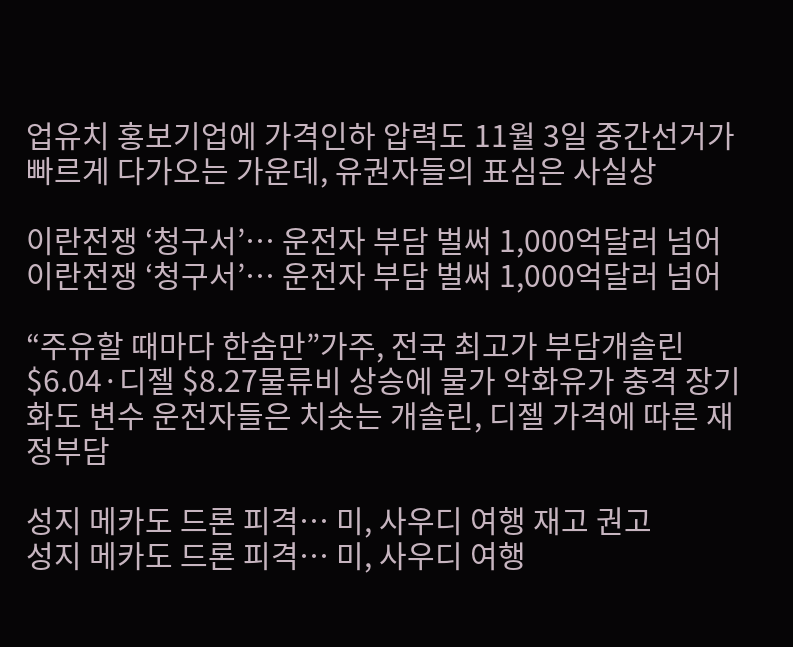업유치 홍보기업에 가격인하 압력도 11월 3일 중간선거가 빠르게 다가오는 가운데, 유권자들의 표심은 사실상

이란전쟁 ‘청구서’… 운전자 부담 벌써 1,000억달러 넘어
이란전쟁 ‘청구서’… 운전자 부담 벌써 1,000억달러 넘어

“주유할 때마다 한숨만”가주, 전국 최고가 부담개솔린 $6.04·디젤 $8.27물류비 상승에 물가 악화유가 충격 장기화도 변수 운전자들은 치솟는 개솔린, 디젤 가격에 따른 재정부담

성지 메카도 드론 피격… 미, 사우디 여행 재고 권고
성지 메카도 드론 피격… 미, 사우디 여행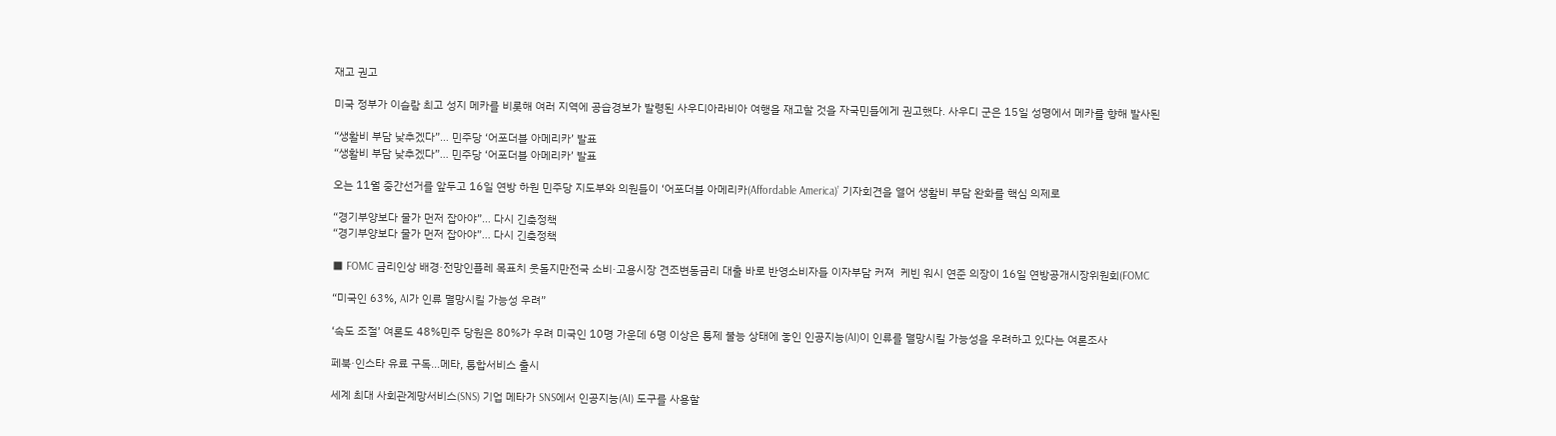재고 권고

미국 정부가 이슬람 최고 성지 메카를 비롯해 여러 지역에 공습경보가 발령된 사우디아라비아 여행을 재고할 것을 자국민들에게 권고했다. 사우디 군은 15일 성명에서 메카를 향해 발사된

“생활비 부담 낮추겠다”… 민주당 ‘어포더블 아메리카’ 발표
“생활비 부담 낮추겠다”… 민주당 ‘어포더블 아메리카’ 발표

오는 11월 중간선거를 앞두고 16일 연방 하원 민주당 지도부와 의원들이 ‘어포더블 아메리카(Affordable America)’ 기자회견을 열어 생활비 부담 완화를 핵심 의제로

“경기부양보다 물가 먼저 잡아야”… 다시 긴축정책
“경기부양보다 물가 먼저 잡아야”… 다시 긴축정책

■ FOMC 금리인상 배경·전망인플레 목표치 웃돌지만전국 소비·고용시장 견조변동금리 대출 바로 반영소비자들 이자부담 커져  케빈 워시 연준 의장이 16일 연방공개시장위원회(FOMC

“미국인 63%, AI가 인류 멸망시킬 가능성 우려”

‘속도 조절’ 여론도 48%민주 당원은 80%가 우려 미국인 10명 가운데 6명 이상은 통제 불능 상태에 놓인 인공지능(AI)이 인류를 멸망시킬 가능성을 우려하고 있다는 여론조사

페북·인스타 유료 구독…메타, 통합서비스 출시

세계 최대 사회관계망서비스(SNS) 기업 메타가 SNS에서 인공지능(AI) 도구를 사용할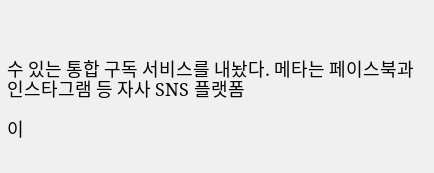수 있는 통합 구독 서비스를 내놨다. 메타는 페이스북과 인스타그램 등 자사 SNS 플랫폼

이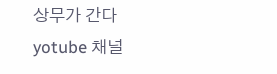상무가 간다 yotube 채널